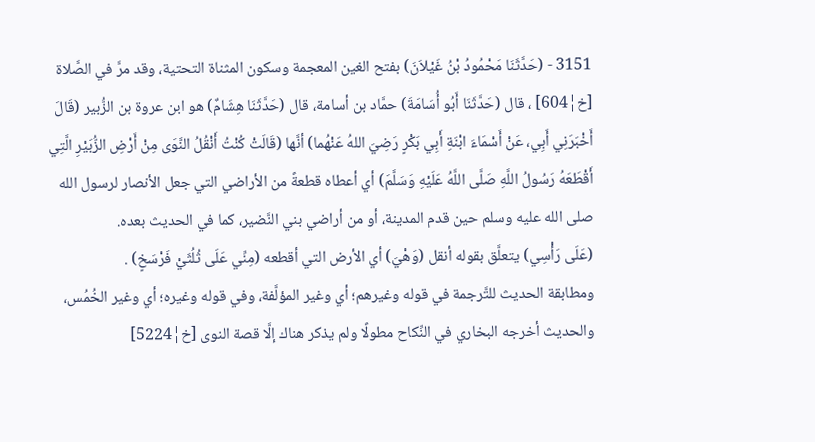3151 - (حَدَّثَنَا مَحْمُودُ بْنُ غَيْلاَنَ) بفتح الغين المعجمة وسكون المثناة التحتية، وقد مرَّ في الصَّلاة [خ¦604] ، قال (حَدَّثَنَا أَبُو أُسَامَةَ) حمَّاد بن أسامة، قال (حَدَّثَنَا هِشَامٌ) هو ابن عروة بن الزُّبير (قَالَ أَخْبَرَنِي أَبِي، عَنْ أَسْمَاءَ ابْنَةِ أَبِي بَكْرٍ رَضِيَ اللهُ عَنْهُما) أنَّها (قَالَتْ كُنْتُ أَنْقُلُ النَّوَى مِنْ أَرْضِ الزُّبَيْرِ الَّتِي أَقْطَعَهُ رَسُولُ اللَّهِ صَلَّى اللَّهُ عَلَيْهِ وَسَلَّمَ) أي أعطاه قطعةً من الأراضي التي جعل الأنصار لرسول الله صلى الله عليه وسلم حين قدم المدينة، أو من أراضي بني النَّضير، كما في الحديث بعده.
(عَلَى رَأْسِي) يتعلَّق بقوله أنقل (وَهْيَ) أي الأرض التي أقطعه (مِنِّي عَلَى ثُلُثَيْ فَرْسَخٍ) .
ومطابقة الحديث للتَّرجمة في قوله وغيرهم؛ أي وغير المؤلَّفة، وفي قوله وغيره؛ أي وغير الخُمُس، والحديث أخرجه البخاري في النِّكاح مطولًا ولم يذكر هناك إلَّا قصة النوى [خ¦5224]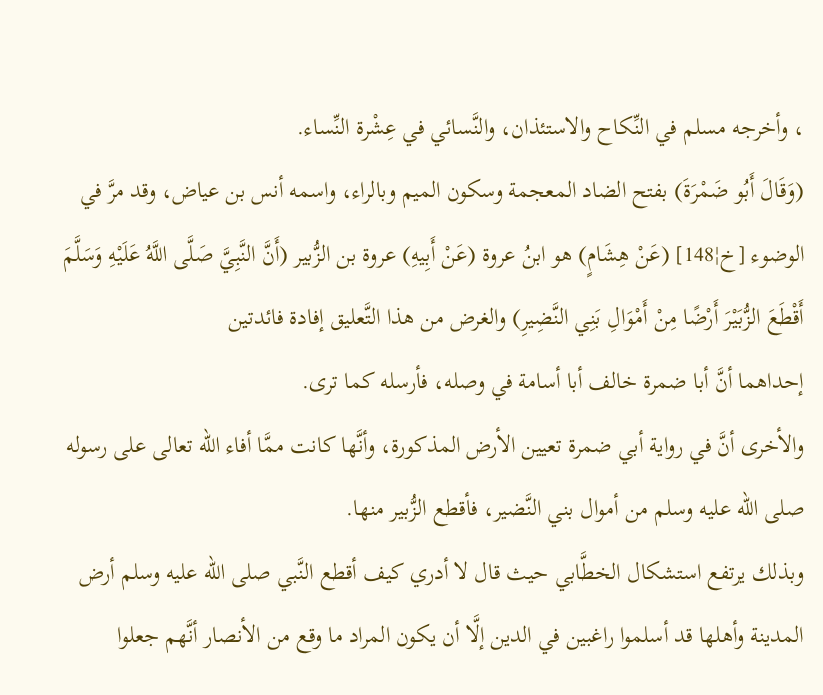، وأخرجه مسلم في النِّكاح والاستئذان، والنَّسائي في عِشْرة النِّساء.
(وَقَالَ أَبُو ضَمْرَةَ) بفتح الضاد المعجمة وسكون الميم وبالراء، واسمه أنس بن عياض، وقد مرَّ في الوضوء [خ¦148] (عَنْ هِشَامٍ) هو ابنُ عروة (عَنْ أَبِيهِ) عروة بن الزُّبير (أَنَّ النَّبِيَّ صَلَّى اللَّهُ عَلَيْهِ وَسَلَّمَ أَقْطَعَ الزُّبَيْرَ أَرْضًا مِنْ أَمْوَالِ بَنِي النَّضِيرِ) والغرض من هذا التَّعليق إفادة فائدتين
إحداهما أنَّ أبا ضمرة خالف أبا أسامة في وصله، فأرسله كما ترى.
والأخرى أنَّ في رواية أبي ضمرة تعيين الأرض المذكورة، وأنَّها كانت ممَّا أفاء الله تعالى على رسوله صلى الله عليه وسلم من أموال بني النَّضير، فأقطع الزُّبير منها.
وبذلك يرتفع استشكال الخطَّابي حيث قال لا أدري كيف أقطع النَّبي صلى الله عليه وسلم أرض المدينة وأهلها قد أسلموا راغبين في الدين إلَّا أن يكون المراد ما وقع من الأنصار أنَّهم جعلوا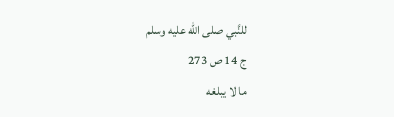للنَّبي صلى الله عليه وسلم
ج 14 ص 273
ما لا يبلغه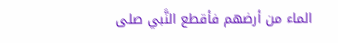الماء من أرضهم فأقطع النَّبي صلى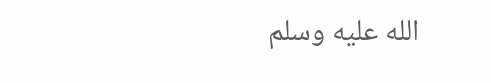الله عليه وسلم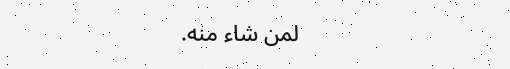لمن شاء منه.